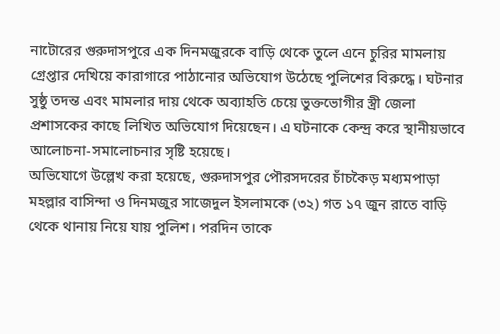নাটোরের গুরুদাসপুরে এক দিনমজুরকে বাড়ি থেকে তুলে এনে চুরির মামলায় গ্রেপ্তার দেখিয়ে কারাগারে পাঠানোর অভিযোগ উঠেছে পুলিশের বিরুদ্ধে। ঘটনার সুষ্ঠু তদন্ত এবং মামলার দায় থেকে অব্যাহতি চেয়ে ভুক্তভোগীর স্ত্রী জেলা প্রশাসকের কাছে লিখিত অভিযোগ দিয়েছেন। এ ঘটনাকে কেন্দ্র করে স্থানীয়ভাবে আলোচনা-সমালোচনার সৃষ্টি হয়েছে।
অভিযোগে উল্লেখ করা হয়েছে, গুরুদাসপুর পৌরসদরের চাঁচকৈড় মধ্যমপাড়া মহল্লার বাসিন্দা ও দিনমজুর সাজেদুল ইসলামকে (৩২) গত ১৭ জুন রাতে বাড়ি থেকে থানায় নিয়ে যায় পুলিশ। পরদিন তাকে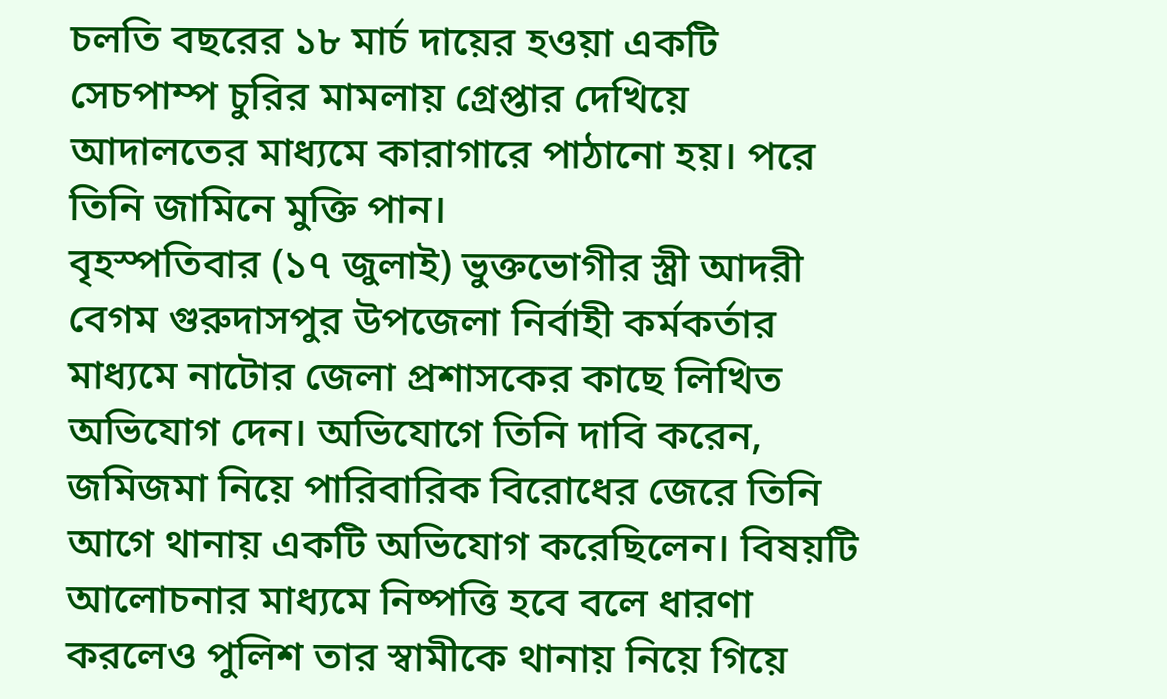চলতি বছরের ১৮ মার্চ দায়ের হওয়া একটি সেচপাম্প চুরির মামলায় গ্রেপ্তার দেখিয়ে আদালতের মাধ্যমে কারাগারে পাঠানো হয়। পরে তিনি জামিনে মুক্তি পান।
বৃহস্পতিবার (১৭ জুলাই) ভুক্তভোগীর স্ত্রী আদরী বেগম গুরুদাসপুর উপজেলা নির্বাহী কর্মকর্তার মাধ্যমে নাটোর জেলা প্রশাসকের কাছে লিখিত অভিযোগ দেন। অভিযোগে তিনি দাবি করেন, জমিজমা নিয়ে পারিবারিক বিরোধের জেরে তিনি আগে থানায় একটি অভিযোগ করেছিলেন। বিষয়টি আলোচনার মাধ্যমে নিষ্পত্তি হবে বলে ধারণা করলেও পুলিশ তার স্বামীকে থানায় নিয়ে গিয়ে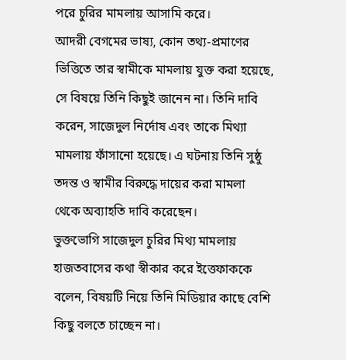পরে চুরির মামলায় আসামি করে।
আদরী বেগমের ভাষ্য, কোন তথ্য-প্রমাণের ভিত্তিতে তার স্বামীকে মামলায় যুক্ত করা হয়েছে, সে বিষয়ে তিনি কিছুই জানেন না। তিনি দাবি করেন, সাজেদুল নির্দোষ এবং তাকে মিথ্যা মামলায় ফাঁসানো হয়েছে। এ ঘটনায় তিনি সুষ্ঠু তদন্ত ও স্বামীর বিরুদ্ধে দায়ের করা মামলা থেকে অব্যাহতি দাবি করেছেন।
ভুক্তভোগি সাজেদুল চুরির মিথ্য মামলায় হাজতবাসের কথা স্বীকার করে ইত্তেফাককে বলেন, বিষয়টি নিয়ে তিনি মিডিয়ার কাছে বেশি কিছু বলতে চাচ্ছেন না।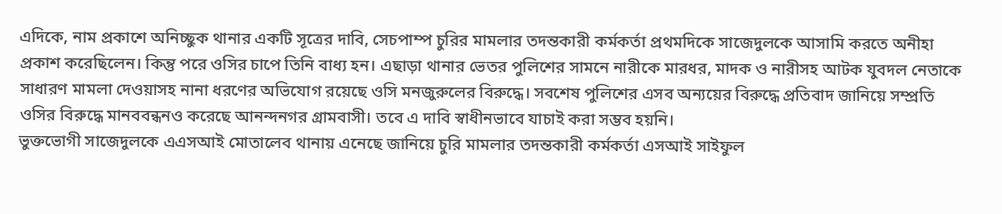এদিকে, নাম প্রকাশে অনিচ্ছুক থানার একটি সূত্রের দাবি, সেচপাম্প চুরির মামলার তদন্তকারী কর্মকর্তা প্রথমদিকে সাজেদুলকে আসামি করতে অনীহা প্রকাশ করেছিলেন। কিন্তু পরে ওসির চাপে তিনি বাধ্য হন। এছাড়া থানার ভেতর পুলিশের সামনে নারীকে মারধর, মাদক ও নারীসহ আটক যুবদল নেতাকে সাধারণ মামলা দেওয়াসহ নানা ধরণের অভিযোগ রয়েছে ওসি মনজুরুলের বিরুদ্ধে। সবশেষ পুলিশের এসব অন্যয়ের বিরুদ্ধে প্রতিবাদ জানিয়ে সম্প্রতি ওসির বিরুদ্ধে মানববন্ধনও করেছে আনন্দনগর গ্রামবাসী। তবে এ দাবি স্বাধীনভাবে যাচাই করা সম্ভব হয়নি।
ভুক্তভোগী সাজেদুলকে এএসআই মোতালেব থানায় এনেছে জানিয়ে চুরি মামলার তদন্তকারী কর্মকর্তা এসআই সাইফুল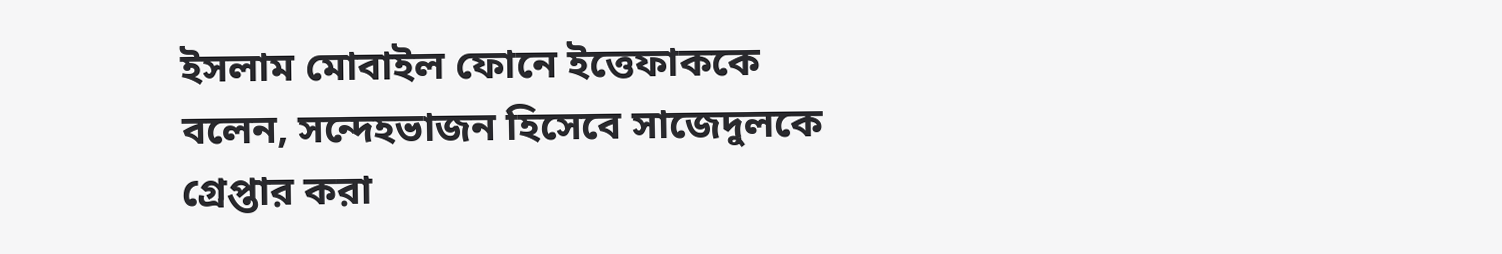ইসলাম মোবাইল ফোনে ইত্তেফাককে বলেন, সন্দেহভাজন হিসেবে সাজেদুলকে গ্রেপ্তার করা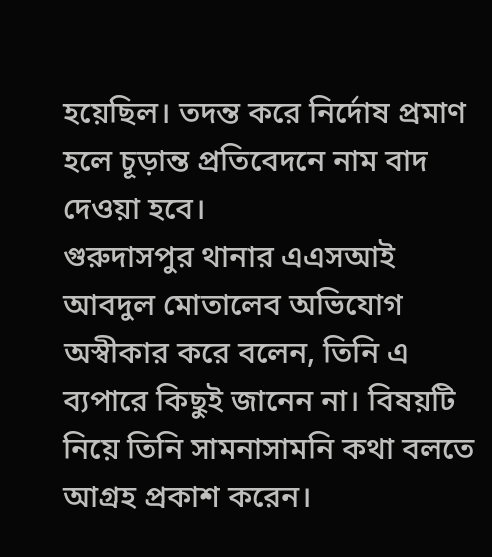হয়েছিল। তদন্ত করে নির্দোষ প্রমাণ হলে চূড়ান্ত প্রতিবেদনে নাম বাদ দেওয়া হবে।
গুরুদাসপুর থানার এএসআই আবদুল মোতালেব অভিযোগ অস্বীকার করে বলেন, তিনি এ ব্যপারে কিছুই জানেন না। বিষয়টি নিয়ে তিনি সামনাসামনি কথা বলতে আগ্রহ প্রকাশ করেন।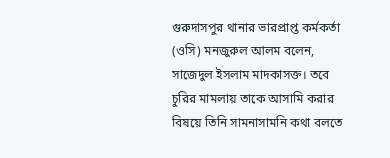গুরুদাসপুর থানার ভারপ্রাপ্ত কর্মকর্তা (ওসি) মনজুরুল আলম বলেন, সাজেদুল ইসলাম মাদকাসক্ত। তবে চুরির মামলায় তাকে আসামি করার বিষয়ে তিনি সামনাসামনি কথা বলতে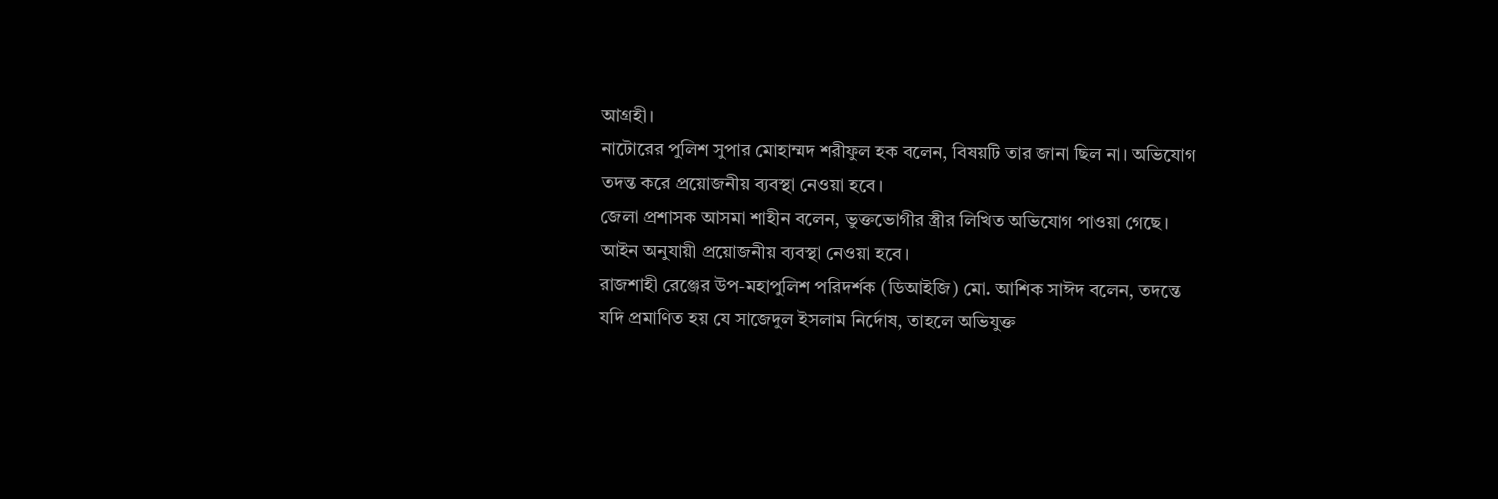আগ্রহী।
নাটোরের পুলিশ সুপার মোহাম্মদ শরীফুল হক বলেন, বিষয়টি তার জানা ছিল না। অভিযোগ তদন্ত করে প্রয়োজনীয় ব্যবস্থা নেওয়া হবে।
জেলা প্রশাসক আসমা শাহীন বলেন, ভুক্তভোগীর স্ত্রীর লিখিত অভিযোগ পাওয়া গেছে। আইন অনুযায়ী প্রয়োজনীয় ব্যবস্থা নেওয়া হবে।
রাজশাহী রেঞ্জের উপ-মহাপুলিশ পরিদর্শক (ডিআইজি) মো. আশিক সাঈদ বলেন, তদন্তে যদি প্রমাণিত হয় যে সাজেদুল ইসলাম নির্দোষ, তাহলে অভিযুক্ত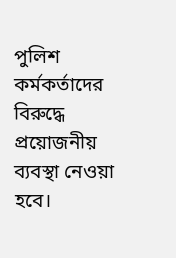পুলিশ কর্মকর্তাদের বিরুদ্ধে প্রয়োজনীয় ব্যবস্থা নেওয়া হবে।